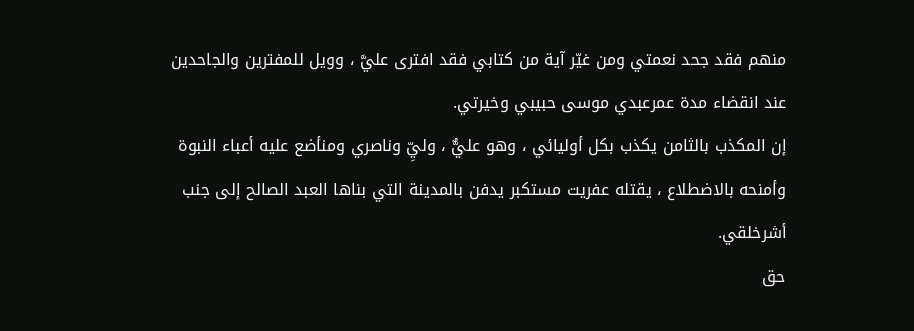منهم فقد جحد نعمتي ومن غيّر آية من كتابي فقد افترى عليَّ ، وويل للمفترين والجاحدين عند انقضاء مدة عمرعبدي موسى حبيبي وخيرتي.
إن المكذب بالثامن يكذب بكل أوليائي ، وهو عليٌّ ، وليِّ وناصري ومنأضع عليه أعباء النبوة وأمنحه بالاضطلاع ، يقتله عفريت مستكبر يدفن بالمدينة التي بناها العبد الصالح إلى جنب أشرخلقي.
حق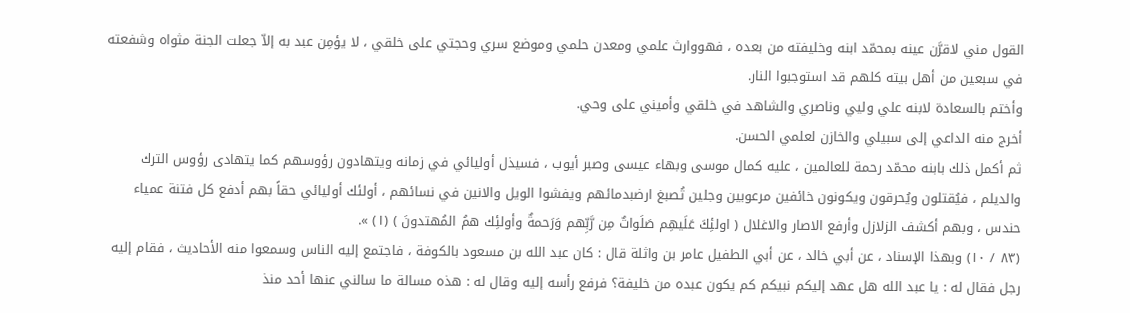القول مني لاقرَّن عينه بمحمّد ابنه وخليفته من بعده ، فهووارث علمي ومعدن حلمي وموضع سري وحجتي على خلقي ، لا يؤمِن عبد به إلاّ جعلت الجنة مثواه وشفعته في سبعين من أهل بيته كلهم قد استوجبوا النار.
وأختم بالسعادة لابنه علي وليي وناصري والشاهد في خلقي وأميني على وحي.
أخرج منه الداعي إلى سبيلي والخازن لعلمي الحسن.
ثم أكمل ذلك بابنه محمّد رحمة للعالمين ، عليه كمال موسى وبهاء عيسى وصبر أيوب ، فسيذل أوليائي في زمانه ويتهادون رؤوسهم كما يتهادى رؤوس الترك والديلم ، فيُقتلون ويُحرقون ويكونون خائفين مرعوبين وجلين تُصبغ ارضبدمائهم ويفشوا الويل والانين في نسائهم ، أولئك أوليائي حقاً بهم أدفع كل فتنة عمياء حندس ، وبهم أكشف الزلازل وأرفع الاصار والاغلال ( اولئِكَ عَلَيهِم صَلَواتٌ مِن رَّبِّهم وَرَحمةٌ وأولئِك همُ المُهتدونَ ) (١) ».
(٨٣ / ١٠) وبهذا الإسناد ، عن أبي خالد ، عن أبي الطفيل عامر بن واثلة قال : كان عبد الله بن مسعود بالكوفة ، فاجتمع إليه الناس وسمعوا منه الأحاديث ، فقام إليه رجل فقال له : يا عبد الله هل عهد إليكم نبيكم كم يكون عبده من خليفة؟ فرفع رأسه إليه وقال له : هذه مسالة ما سالني عنها أحد منذ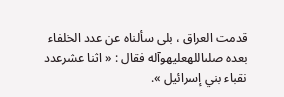قدمت العراق ، بلى سألناه عن عدد الخلفاء بعده صلىاللهعليهوآله فقال : « اثنا عشرعدد نقباء بني إسرائيل ».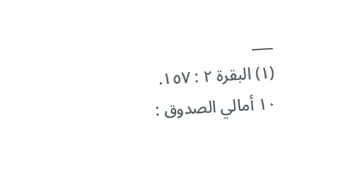___
(١) البقرة ٢ : ١٥٧.
١٠ أمالي الصدوق :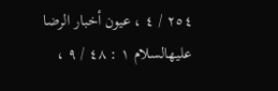٢٥٤ / ٤ ، عيون أخبار الرضا عليهالسلام ١ : ٤٨ / ٩ ،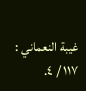غيبة النعماني : ١١٧ / ٤.